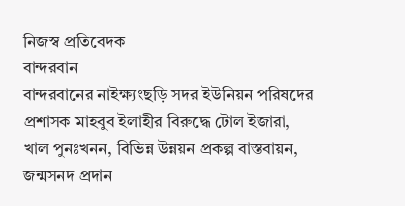নিজস্ব প্রতিবেদক
বান্দরবান
বান্দরবানের নাইক্ষ্যংছড়ি সদর ইউনিয়ন পরিষদের প্রশাসক মাহবুব ইলাহীর বিরুদ্ধে টোল ইজারা, খাল পুনঃখনন, বিভিন্ন উন্নয়ন প্রকল্প বাস্তবায়ন, জন্মসনদ প্রদান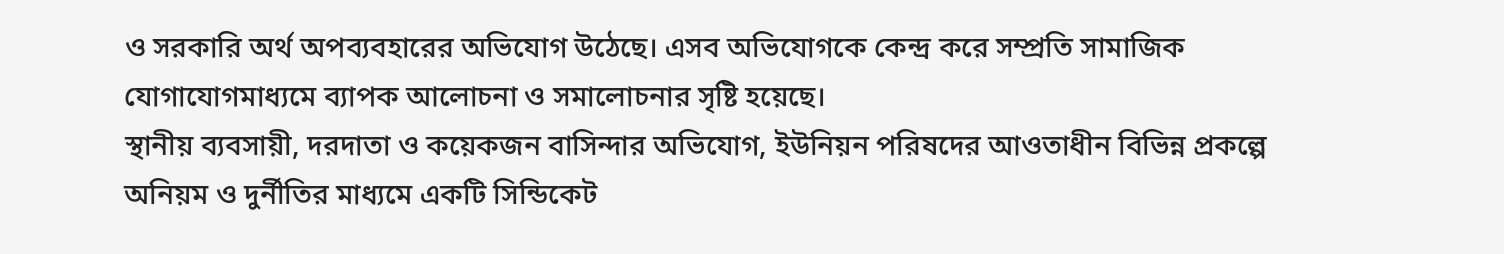ও সরকারি অর্থ অপব্যবহারের অভিযোগ উঠেছে। এসব অভিযোগকে কেন্দ্র করে সম্প্রতি সামাজিক যোগাযোগমাধ্যমে ব্যাপক আলোচনা ও সমালোচনার সৃষ্টি হয়েছে।
স্থানীয় ব্যবসায়ী, দরদাতা ও কয়েকজন বাসিন্দার অভিযোগ, ইউনিয়ন পরিষদের আওতাধীন বিভিন্ন প্রকল্পে অনিয়ম ও দুর্নীতির মাধ্যমে একটি সিন্ডিকেট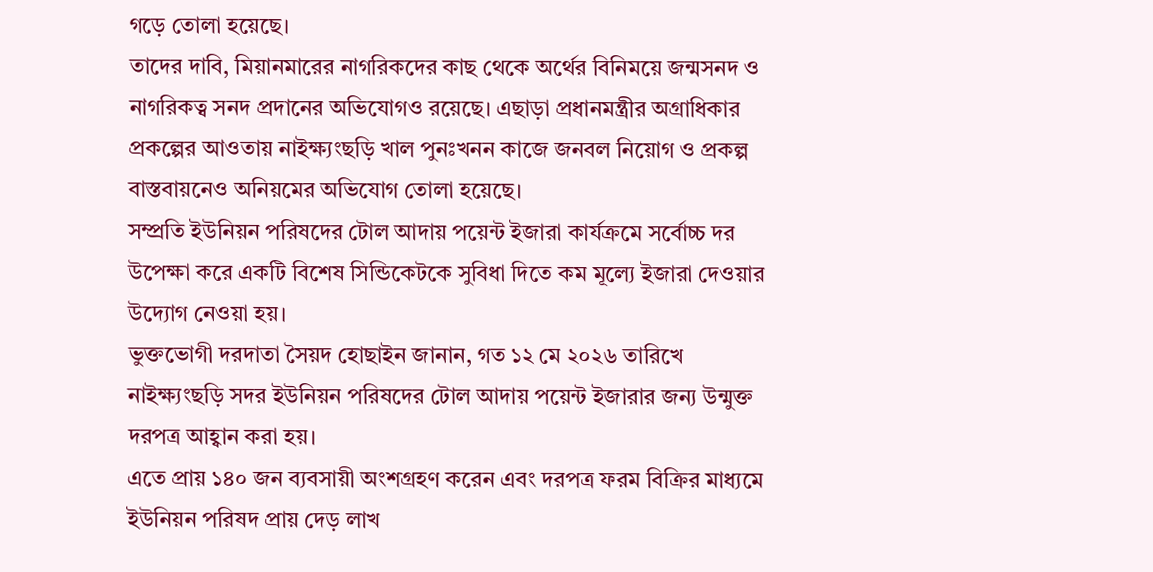গড়ে তোলা হয়েছে।
তাদের দাবি, মিয়ানমারের নাগরিকদের কাছ থেকে অর্থের বিনিময়ে জন্মসনদ ও নাগরিকত্ব সনদ প্রদানের অভিযোগও রয়েছে। এছাড়া প্রধানমন্ত্রীর অগ্রাধিকার প্রকল্পের আওতায় নাইক্ষ্যংছড়ি খাল পুনঃখনন কাজে জনবল নিয়োগ ও প্রকল্প বাস্তবায়নেও অনিয়মের অভিযোগ তোলা হয়েছে।
সম্প্রতি ইউনিয়ন পরিষদের টোল আদায় পয়েন্ট ইজারা কার্যক্রমে সর্বোচ্চ দর উপেক্ষা করে একটি বিশেষ সিন্ডিকেটকে সুবিধা দিতে কম মূল্যে ইজারা দেওয়ার উদ্যোগ নেওয়া হয়।
ভুক্তভোগী দরদাতা সৈয়দ হোছাইন জানান, গত ১২ মে ২০২৬ তারিখে নাইক্ষ্যংছড়ি সদর ইউনিয়ন পরিষদের টোল আদায় পয়েন্ট ইজারার জন্য উন্মুক্ত দরপত্র আহ্বান করা হয়।
এতে প্রায় ১৪০ জন ব্যবসায়ী অংশগ্রহণ করেন এবং দরপত্র ফরম বিক্রির মাধ্যমে ইউনিয়ন পরিষদ প্রায় দেড় লাখ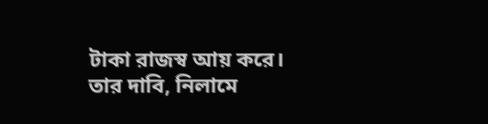টাকা রাজস্ব আয় করে।
তার দাবি, নিলামে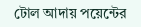টোল আদায় পয়েন্টের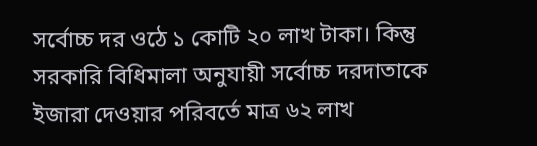সর্বোচ্চ দর ওঠে ১ কোটি ২০ লাখ টাকা। কিন্তু সরকারি বিধিমালা অনুযায়ী সর্বোচ্চ দরদাতাকে ইজারা দেওয়ার পরিবর্তে মাত্র ৬২ লাখ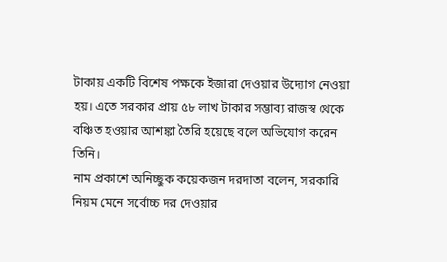টাকায় একটি বিশেষ পক্ষকে ইজারা দেওয়ার উদ্যোগ নেওয়া হয়। এতে সরকার প্রায় ৫৮ লাখ টাকার সম্ভাব্য রাজস্ব থেকে বঞ্চিত হওয়ার আশঙ্কা তৈরি হয়েছে বলে অভিযোগ করেন তিনি।
নাম প্রকাশে অনিচ্ছুক কয়েকজন দরদাতা বলেন, সরকারি নিয়ম মেনে সর্বোচ্চ দর দেওয়ার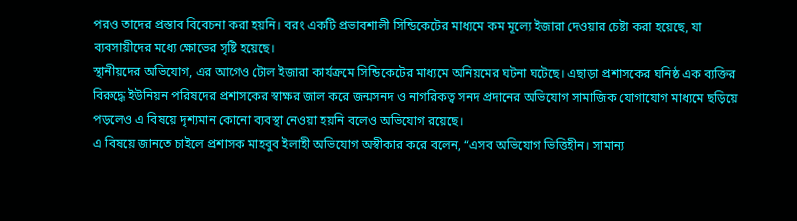পরও তাদের প্রস্তাব বিবেচনা করা হয়নি। বরং একটি প্রভাবশালী সিন্ডিকেটের মাধ্যমে কম মূল্যে ইজারা দেওয়ার চেষ্টা করা হয়েছে, যা ব্যবসায়ীদের মধ্যে ক্ষোভের সৃষ্টি হয়েছে।
স্থানীয়দের অভিযোগ, এর আগেও টোল ইজারা কার্যক্রমে সিন্ডিকেটের মাধ্যমে অনিয়মের ঘটনা ঘটেছে। এছাড়া প্রশাসকের ঘনিষ্ঠ এক ব্যক্তির বিরুদ্ধে ইউনিয়ন পরিষদের প্রশাসকের স্বাক্ষর জাল করে জন্মসনদ ও নাগরিকত্ব সনদ প্রদানের অভিযোগ সামাজিক যোগাযোগ মাধ্যমে ছড়িয়ে পড়লেও এ বিষয়ে দৃশ্যমান কোনো ব্যবস্থা নেওয়া হয়নি বলেও অভিযোগ রয়েছে।
এ বিষয়ে জানতে চাইলে প্রশাসক মাহবুব ইলাহী অভিযোগ অস্বীকার করে বলেন, “এসব অভিযোগ ভিত্তিহীন। সামান্য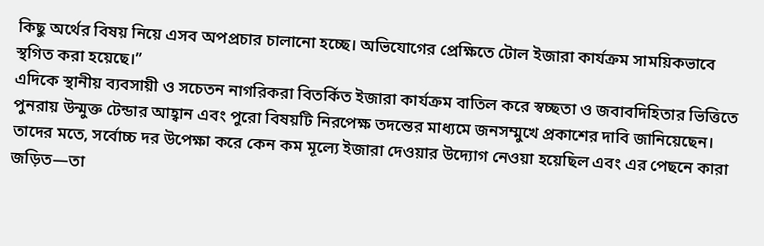কিছু অর্থের বিষয় নিয়ে এসব অপপ্রচার চালানো হচ্ছে। অভিযোগের প্রেক্ষিতে টোল ইজারা কার্যক্রম সাময়িকভাবে স্থগিত করা হয়েছে।”
এদিকে স্থানীয় ব্যবসায়ী ও সচেতন নাগরিকরা বিতর্কিত ইজারা কার্যক্রম বাতিল করে স্বচ্ছতা ও জবাবদিহিতার ভিত্তিতে পুনরায় উন্মুক্ত টেন্ডার আহ্বান এবং পুরো বিষয়টি নিরপেক্ষ তদন্তের মাধ্যমে জনসম্মুখে প্রকাশের দাবি জানিয়েছেন।
তাদের মতে, সর্বোচ্চ দর উপেক্ষা করে কেন কম মূল্যে ইজারা দেওয়ার উদ্যোগ নেওয়া হয়েছিল এবং এর পেছনে কারা জড়িত—তা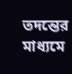তদন্তের মাধ্যমে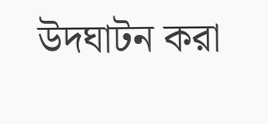উদঘাটন করা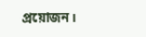প্রয়োজন।